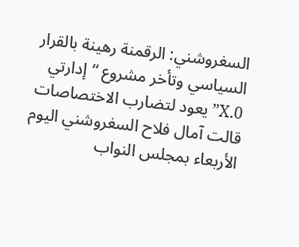السغروشني: الرقمنة رهينة بالقرار السياسي وتأخر مشروع “إدارتي X.0” يعود لتضارب الاختصاصات
قالت آمال فلاح السغروشني اليوم الأربعاء بمجلس النواب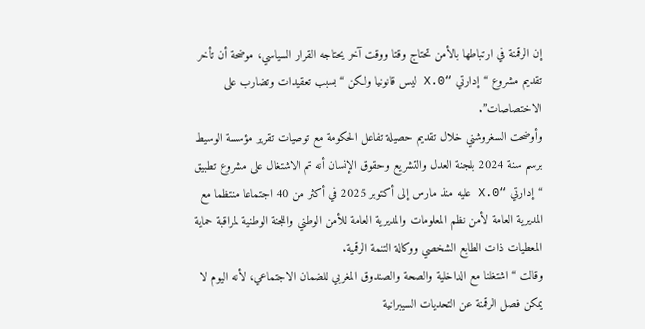إن الرقمنة في ارتباطها بالأمن تحتاج وقتا ووقت آخر يحتاجه القرار السياسي، موضحة أن تأخر تقديم مشروع “إدارتي “X.0 ليس قانونيا ولكن “بسبب تعقيدات وتضارب على الاختصاصات”.
وأوضحت السغروشني خلال تقديم حصيلة تفاعل الحكومة مع توصيات تقرير مؤسسة الوسيط برسم سنة 2024 بلجنة العدل والتشريع وحقوق الإنسان أنه تم الاشتغال على مشروع تطبيق “إدارتي “X.0 عليه منذ مارس إلى أكتوبر 2025 في أكثر من 40 اجتماعا منتظما مع المديرية العامة لأمن نظم المعلومات والمديرية العامة للأمن الوطني واللجنة الوطنية لمراقبة حماية المعطيات ذات الطابع الشخصي ووكالة التنمة الرقمية.
وقالت “اشتغلنا مع الداخلية والصحة والصندوق المغربي للضمان الاجتماعي، لأنه اليوم لا يمكن فصل الرقمنة عن التحديات السيبرانية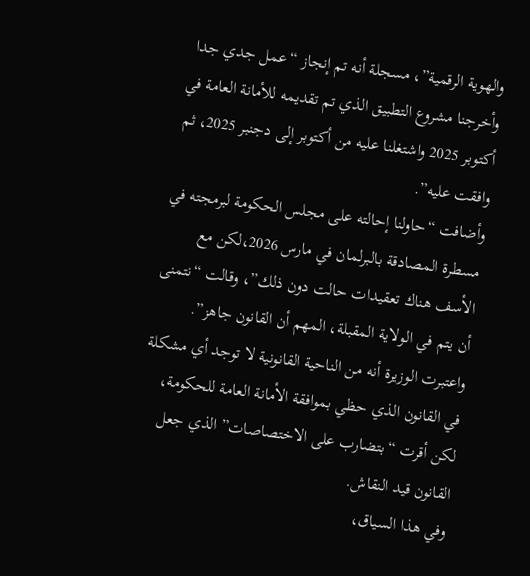والهوية الرقمية”، مسجلة أنه تم إنجاز “عمل جدي جدا وأخرجنا مشروع التطبيق الذي تم تقديمه للأمانة العامة في أكتوبر 2025 واشتغلنا عليه من أكتوبر إلى دجنبر 2025، ثم وافقت عليه”.
وأضافت “حاولنا إحالته على مجلس الحكومة لبرمجته في مسطرة المصادقة بالبرلمان في مارس 2026،لكن مع الأسف هناك تعقيدات حالت دون ذلك”، وقالت “نتمنى أن يتم في الولاية المقبلة، المهم أن القانون جاهز”.
واعتبرت الوزيرة أنه من الناحية القانونية لا توجد أي مشكلة في القانون الذي حظي بموافقة الأمانة العامة للحكومة، لكن أقرت “بتضارب على الاختصاصات” الذي جعل القانون قيد النقاش.
وفي هذا السياق،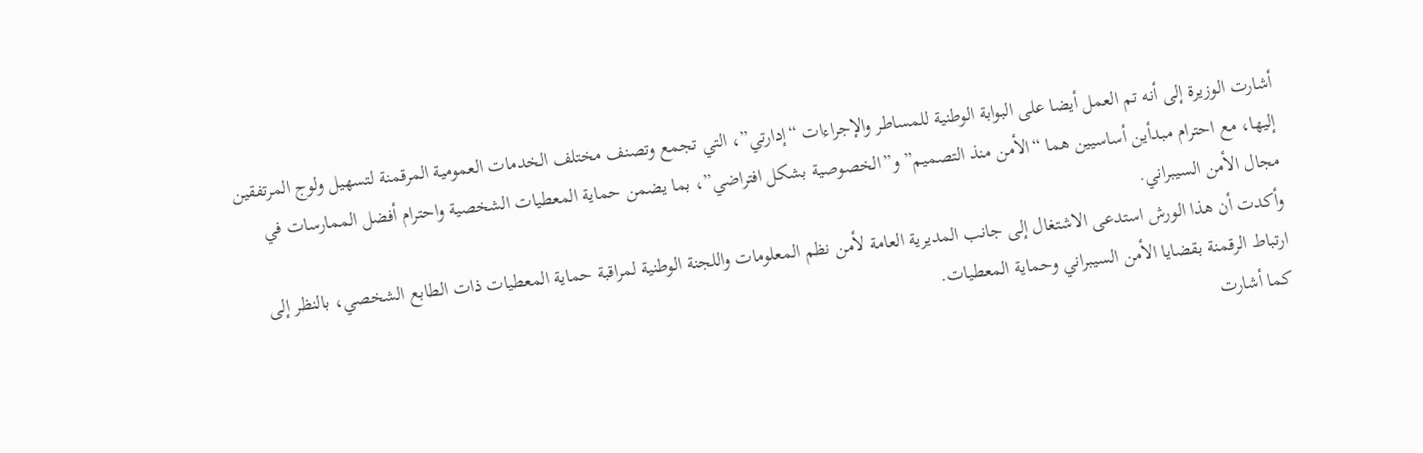أشارت الوزيرة إلى أنه تم العمل أيضا على البوابة الوطنية للمساطر والإجراءات “إدارتي”، التي تجمع وتصنف مختلف الخدمات العمومية المرقمنة لتسهيل ولوج المرتفقين إليها، مع احترام مبدأين أساسيين هما “الأمن منذ التصميم” و”الخصوصية بشكل افتراضي”، بما يضمن حماية المعطيات الشخصية واحترام أفضل الممارسات في مجال الأمن السيبراني.
وأكدت أن هذا الورش استدعى الاشتغال إلى جانب المديرية العامة لأمن نظم المعلومات واللجنة الوطنية لمراقبة حماية المعطيات ذات الطابع الشخصي، بالنظر إلى ارتباط الرقمنة بقضايا الأمن السيبراني وحماية المعطيات.
كما أشارت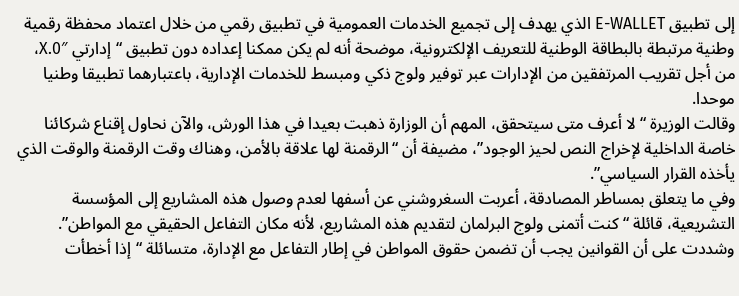إلى تطبيق E-WALLET الذي يهدف إلى تجميع الخدمات العمومية في تطبيق رقمي من خلال اعتماد محفظة رقمية وطنية مرتبطة بالبطاقة الوطنية للتعريف الإلكترونية، موضحة أنه لم يكن ممكنا إعداده دون تطبيق “إدارتي X.0″، من أجل تقريب المرتفقين من الإدارات عبر توفير ولوج ذكي ومبسط للخدمات الإدارية، باعتبارهما تطبيقا وطنيا موحدا.
وقالت الوزيرة “لا أعرف متى سيتحقق، المهم أن الوزارة ذهبت بعيدا في هذا الورش، والآن نحاول إقناع شركائنا خاصة الداخلية لإخراج النص لحيز الوجود”، مضيفة أن “الرقمنة لها علاقة بالأمن، وهناك وقت الرقمنة والوقت الذي يأخذه القرار السياسي”.
وفي ما يتعلق بمساطر المصادقة، أعربت السغروشني عن أسفها لعدم وصول هذه المشاريع إلى المؤسسة التشريعية، قائلة “كنت أتمنى ولوج البرلمان لتقديم هذه المشاريع، لأنه مكان التفاعل الحقيقي مع المواطن”.
وشددت على أن القوانين يجب أن تضمن حقوق المواطن في إطار التفاعل مع الإدارة، متسائلة “إذا أخطأت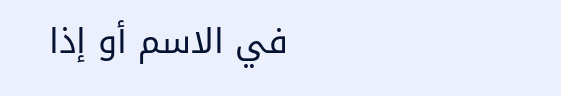في الاسم أو إذا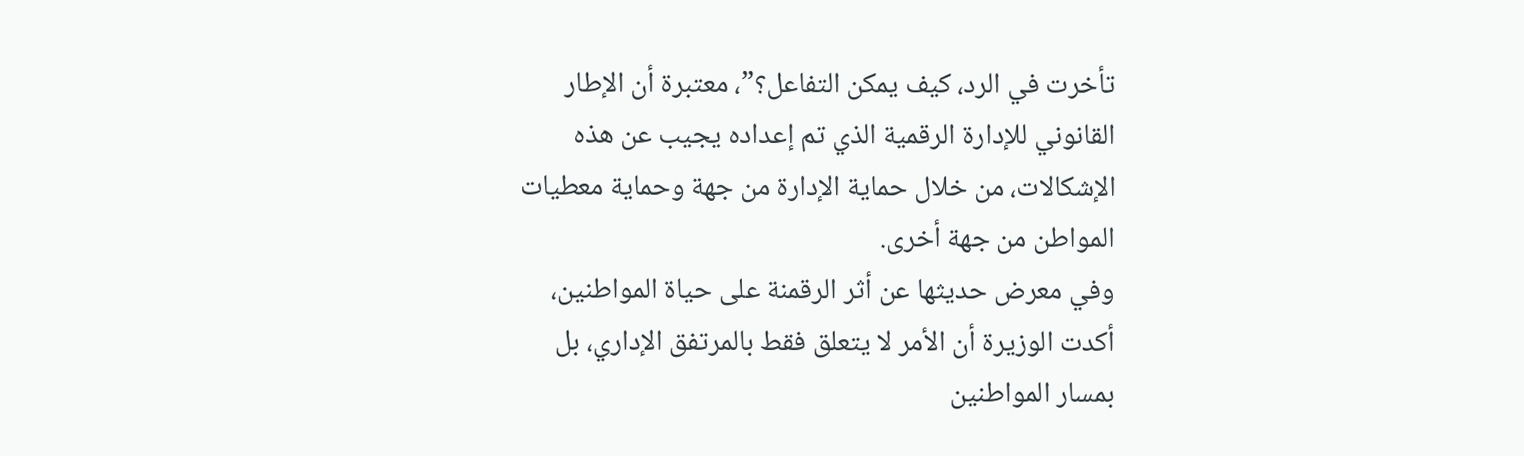تأخرت في الرد، كيف يمكن التفاعل؟”، معتبرة أن الإطار القانوني للإدارة الرقمية الذي تم إعداده يجيب عن هذه الإشكالات، من خلال حماية الإدارة من جهة وحماية معطيات المواطن من جهة أخرى.
وفي معرض حديثها عن أثر الرقمنة على حياة المواطنين، أكدت الوزيرة أن الأمر لا يتعلق فقط بالمرتفق الإداري، بل بمسار المواطنين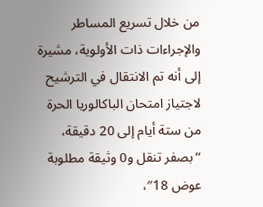من خلال تسريع المساطر والإجراءات ذات الأولوية، مشيرة إلى أنه تم الانتقال في الترشيح لاجتياز امتحان الباكالوريا الحرة من ستة أيام إلى 20 دقيقة، “بصفر تنقل و0 وثيقة مطلوبة عوض 18″،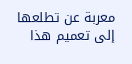معربة عن تطلعها إلى تعميم هذا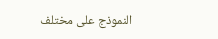النموذج على مختلف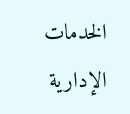الخدمات الإدارية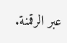عبر الرقمنة.